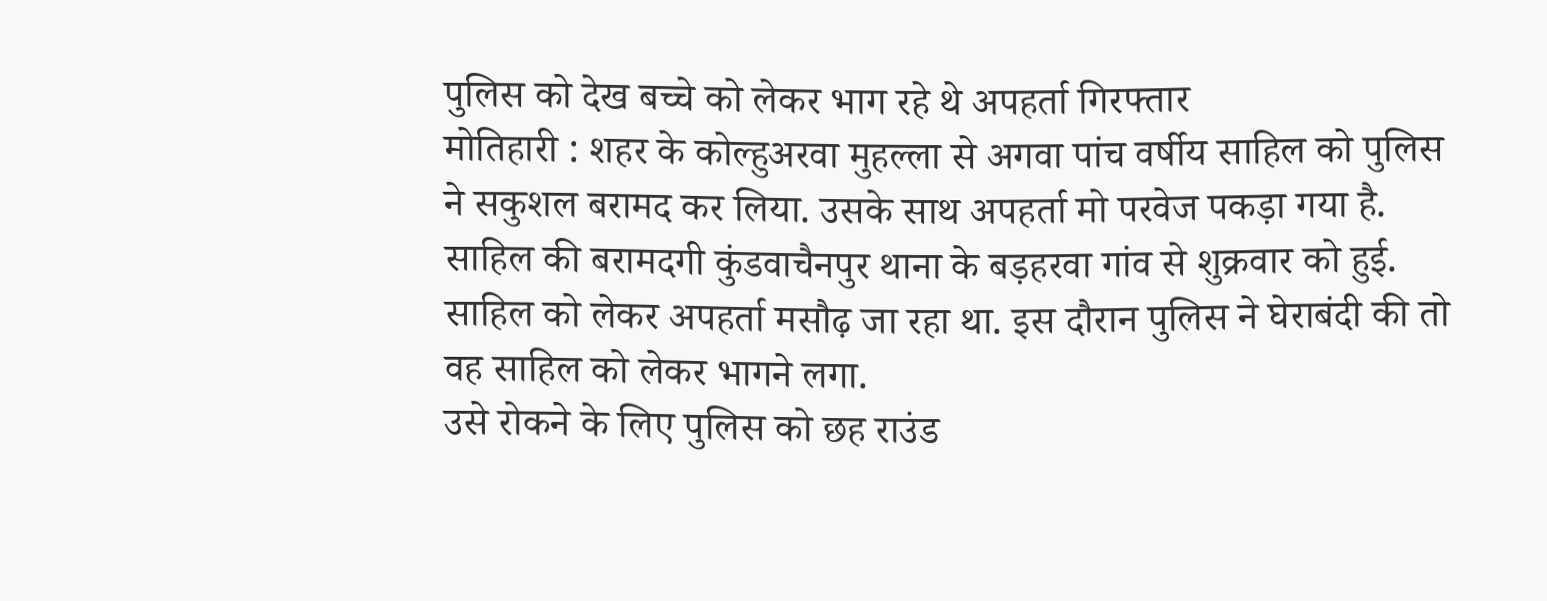पुलिस को देख बच्चे को लेकर भाग रहे थे अपहर्ता गिरफ्तार
मोतिहारी : शहर के कोल्हुअरवा मुहल्ला से अगवा पांच वर्षीय साहिल को पुलिस ने सकुशल बरामद कर लिया. उसके साथ अपहर्ता मो परवेज पकड़ा गया है. साहिल की बरामदगी कुंडवाचैनपुर थाना के बड़हरवा गांव से शुक्रवार को हुई. साहिल को लेकर अपहर्ता मसौढ़ जा रहा था. इस दौरान पुलिस ने घेराबंदी की तो वह साहिल को लेकर भागने लगा.
उसे रोकने के लिए पुलिस को छह राउंड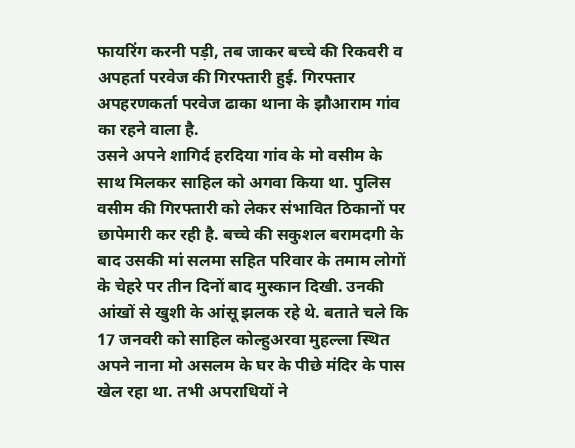फायरिंग करनी पड़ी, तब जाकर बच्चे की रिकवरी व अपहर्ता परवेज की गिरफ्तारी हुई. गिरफ्तार अपहरणकर्ता परवेज ढाका थाना के झौआराम गांव का रहने वाला है.
उसने अपने शागिर्द हरदिया गांव के मो वसीम के साथ मिलकर साहिल को अगवा किया था. पुलिस वसीम की गिरफ्तारी को लेकर संभावित ठिकानों पर छापेमारी कर रही है. बच्चे की सकुशल बरामदगी के बाद उसकी मां सलमा सहित परिवार के तमाम लोगों के चेहरे पर तीन दिनों बाद मुस्कान दिखी. उनकी आंखों से खुशी के आंसू झलक रहे थे. बताते चले कि 17 जनवरी को साहिल कोल्हुअरवा मुहल्ला स्थित अपने नाना मो असलम के घर के पीछे मंदिर के पास खेल रहा था. तभी अपराधियों ने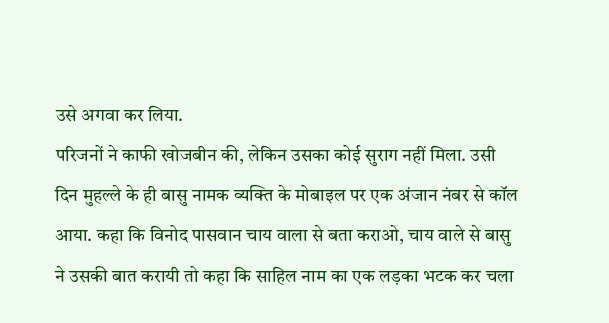उसे अगवा कर लिया.
परिजनों ने काफी खोजबीन की, लेकिन उसका कोई सुराग नहीं मिला. उसी दिन मुहल्ले के ही बासु नामक व्यक्ति के मोबाइल पर एक अंजान नंबर से कॉल आया. कहा कि विनोद पासवान चाय वाला से बता कराओ, चाय वाले से बासु ने उसकी बात करायी तो कहा कि साहिल नाम का एक लड़का भटक कर चला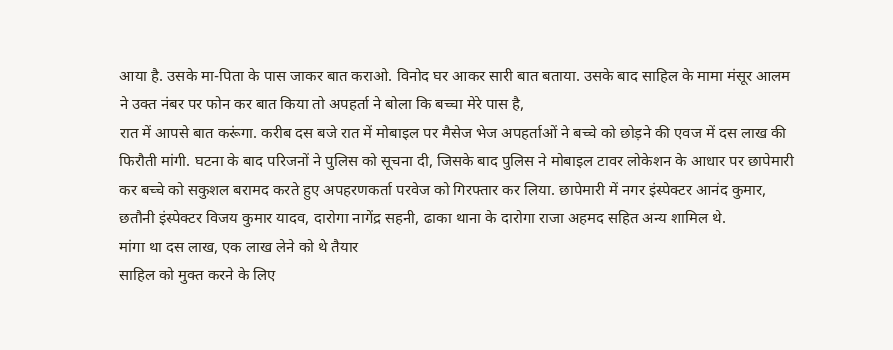आया है. उसके मा-पिता के पास जाकर बात कराओ. विनोद घर आकर सारी बात बताया. उसके बाद साहिल के मामा मंसूर आलम ने उक्त नंबर पर फोन कर बात किया तो अपहर्ता ने बोला कि बच्चा मेरे पास है,
रात में आपसे बात करूंगा. करीब दस बजे रात में मोबाइल पर मैसेज भेज अपहर्ताओं ने बच्चे को छोड़ने की एवज में दस लाख की फिरौती मांगी. घटना के बाद परिजनों ने पुलिस को सूचना दी, जिसके बाद पुलिस ने मोबाइल टावर लोकेशन के आधार पर छापेमारी कर बच्चे को सकुशल बरामद करते हुए अपहरणकर्ता परवेज को गिरफ्तार कर लिया. छापेमारी में नगर इंस्पेक्टर आनंद कुमार, छतौनी इंस्पेक्टर विजय कुमार यादव, दारोगा नागेंद्र सहनी, ढाका थाना के दारोगा राजा अहमद सहित अन्य शामिल थे.
मांगा था दस लाख, एक लाख लेने को थे तैयार
साहिल को मुक्त करने के लिए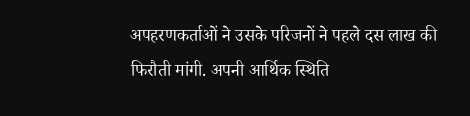अपहरणकर्ताओं ने उसके परिजनों ने पहले दस लाख की फिरौती मांगी. अपनी आर्थिक स्थिति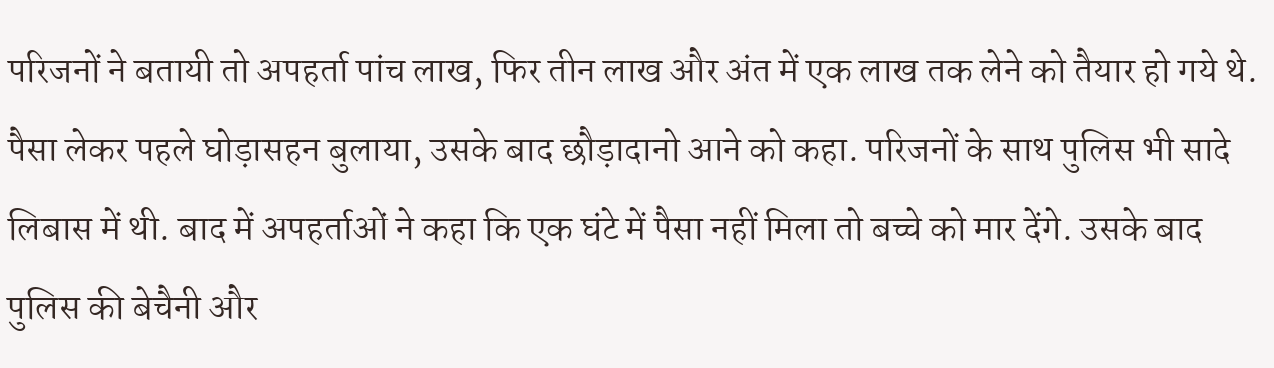परिजनों ने बतायी तो अपहर्ता पांच लाख, फिर तीन लाख और अंत में एक लाख तक लेने को तैयार हो गये थे. पैसा लेकर पहले घोड़ासहन बुलाया, उसके बाद छौड़ादानो आने को कहा. परिजनों के साथ पुलिस भी सादे लिबास में थी. बाद में अपहर्ताओं ने कहा कि एक घंटे में पैसा नहीं मिला तो बच्चे को मार देंगे. उसके बाद पुलिस की बेचैनी और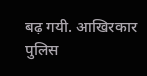बढ़ गयी. आखिरकार पुलिस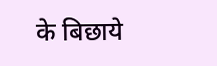के बिछाये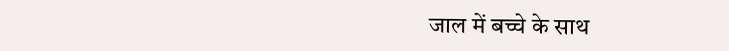जाल में बच्चे के साथ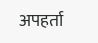अपहर्ता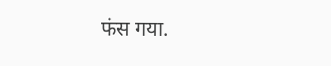फंस गया.